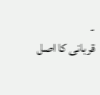-
قربانی کا اصل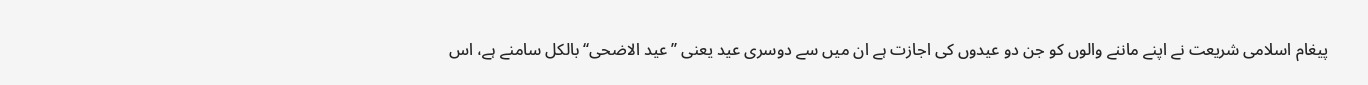پیغام اسلامی شریعت نے اپنے ماننے والوں کو جن دو عیدوں کی اجازت ہے ان میں سے دوسری عید یعنی ’’عید الاضحی‘‘ بالکل سامنے ہے، اس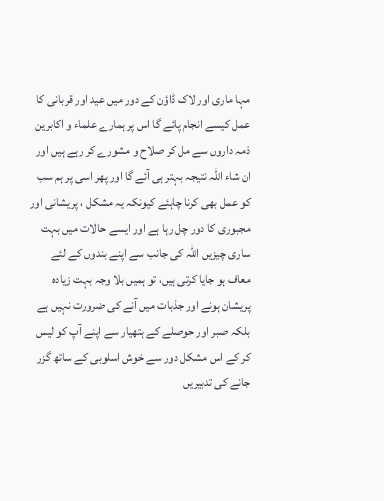مہا ماری اور لاک ڈاؤن کے دور میں عید اور قربانی کا عمل کیسے انجام پائے گا اس پر ہمارے علماء و اکابرین ذمہ داروں سے مل کر صلاح و مشورے کر رہے ہیں اور ان شاء اللہ نتیجہ بہتر ہی آئے گا اور پھر اسی پر ہم سب کو عمل بھی کرنا چاہئے کیونکہ یہ مشکل ، پریشانی اور مجبوری کا دور چل رہا ہے اور ایسے حالات میں بہت ساری چیزیں اللہ کی جانب سے اپنے بندوں کے لئے معاف ہو جایا کرتی ہیں، تو ہمیں بلا وجہ بہت زیادہ پریشان ہونے اور جذبات میں آنے کی ضرورت نہیں ہے بلکہ صبر اور حوصلے کے ہتھیار سے اپنے آپ کو لیس کر کے اس مشکل دور سے خوش اسلوبی کے ساتھ گزر جانے کی تدبیریں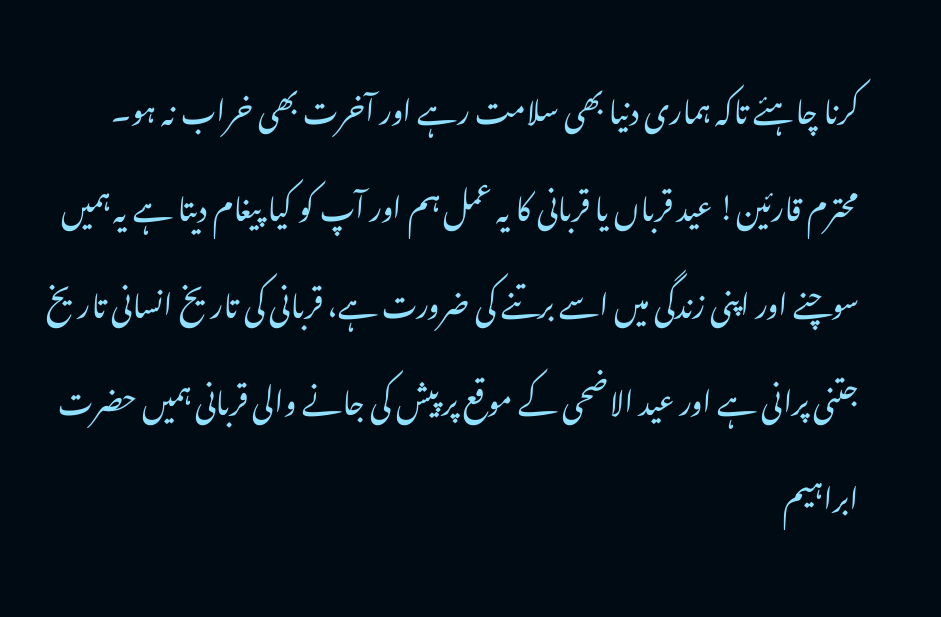کرنا چاہئے تاکہ ہماری دنیا بھی سلامت رہے اور آخرت بھی خراب نہ ہو۔
محترم قارئین! عید قرباں یا قربانی کا یہ عمل ہم اور آپ کو کیا پیغام دیتا ہے یہ ہمیں سوچنے اور اپنی زندگی میں اسے برتنے کی ضرورت ہے، قربانی کی تاریخ انسانی تاریخ جتنی پرانی ہے اور عید الاضحی کے موقع پر پیش کی جانے والی قربانی ہمیں حضرت ابراہیم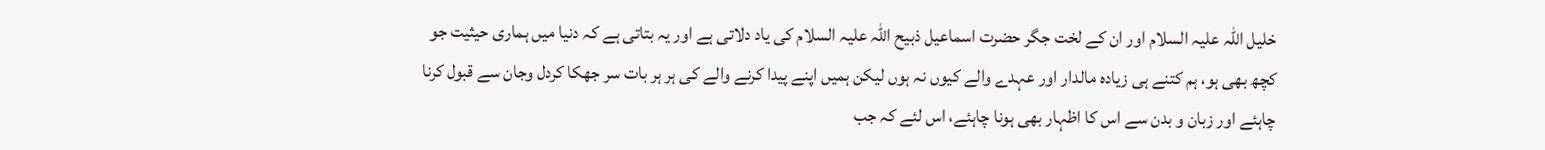خلیل اللہ علیہ السلام اور ان کے لخت جگر حضرت اسماعیل ذبیح اللہ علیہ السلام کی یاد دلاتی ہے اور یہ بتاتی ہے کہ دنیا میں ہماری حیثیت جو کچھ بھی ہو، ہم کتنے ہی زیادہ مالدار اور عہدے والے کیوں نہ ہوں لیکن ہمیں اپنے پیدا کرنے والے کی ہر ہر بات سر جھکا کردل وجان سے قبول کرنا چاہئے اور زبان و بدن سے اس کا اظہار بھی ہونا چاہئے، اس لئے کہ جب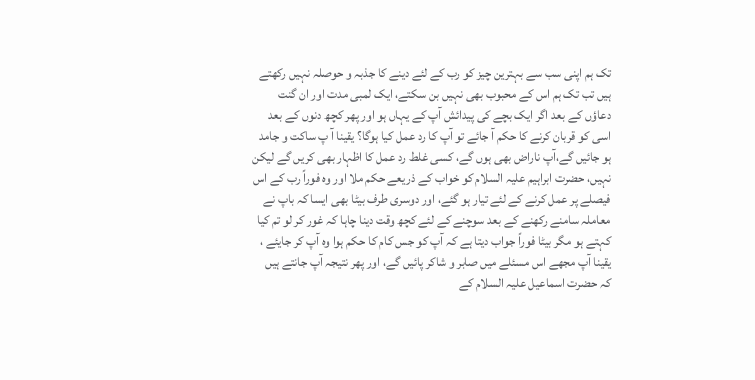تک ہم اپنی سب سے بہترین چیز کو رب کے لئے دینے کا جذبہ و حوصلہ نہیں رکھتے ہیں تب تک ہم اس کے محبوب بھی نہیں بن سکتے، ایک لمبی مدت اور ان گنت دعاؤں کے بعد اگر ایک بچے کی پیدائش آپ کے یہاں ہو اور پھر کچھ دنوں کے بعد اسی کو قربان کرنے کا حکم آ جائے تو آپ کا رد عمل کیا ہوگا؟ یقینا آ پ ساکت و جامد ہو جائیں گے،آپ ناراض بھی ہوں گے، کسی غلط رد عمل کا اظہار بھی کریں گے لیکن نہیں، حضرت ابراہیم علیہ السلام کو خواب کے ذریعے حکم ملا اور وہ فوراً رب کے اس فیصلے پر عمل کرنے کے لئے تیار ہو گئے، اور دوسری طرف بیٹا بھی ایسا کہ باپ نے معاملہ سامنے رکھنے کے بعد سوچنے کے لئے کچھ وقت دینا چاہا کہ غور کر لو تم کیا کہتے ہو مگر بیٹا فوراً جواب دیتا ہے کہ آپ کو جس کام کا حکم ہوا وہ آپ کر جایئے ، یقینا آپ مجھے اس مسئلے میں صابر و شاکر پائیں گے، اور پھر نتیجہ آپ جانتے ہیں کہ حضرت اسماعیل علیہ السلام کے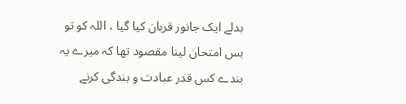بدلے ایک جانور قربان کیا گیا ، اللہ کو تو بس امتحان لینا مقصود تھا کہ میرے یہ بندے کس قدر عبادت و بندگی کرنے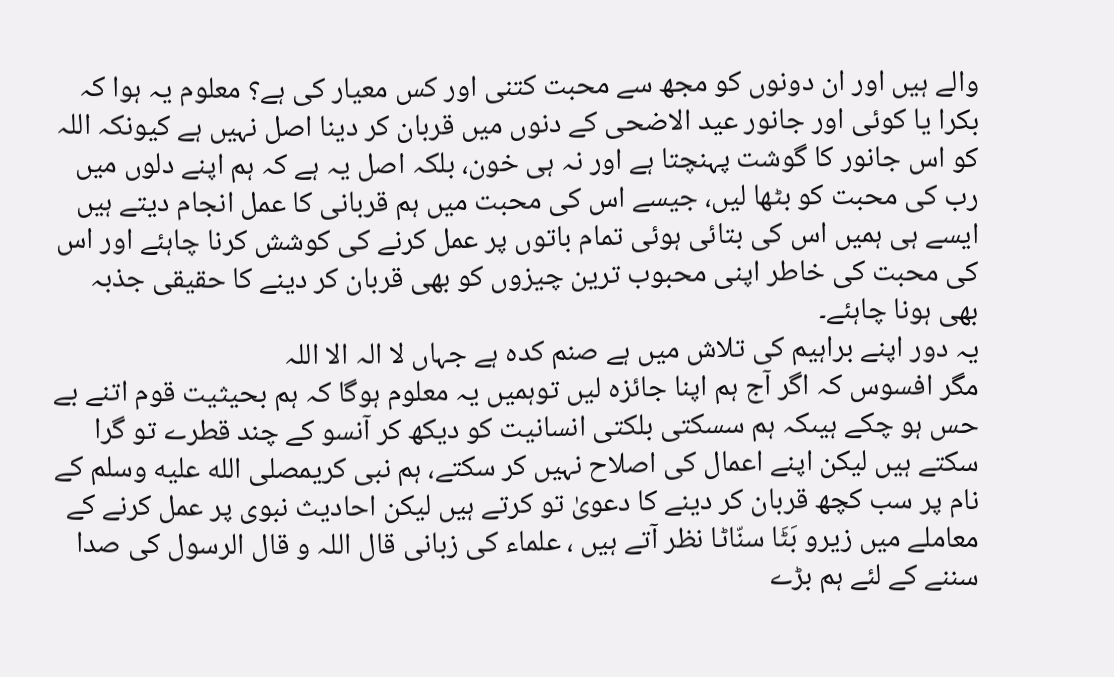والے ہیں اور ان دونوں کو مجھ سے محبت کتنی اور کس معیار کی ہے؟ معلوم یہ ہوا کہ بکرا یا کوئی اور جانور عید الاضحی کے دنوں میں قربان کر دینا اصل نہیں ہے کیونکہ اللہ کو اس جانور کا گوشت پہنچتا ہے اور نہ ہی خون، بلکہ اصل یہ ہے کہ ہم اپنے دلوں میں رب کی محبت کو بٹھا لیں، جیسے اس کی محبت میں ہم قربانی کا عمل انجام دیتے ہیں ایسے ہی ہمیں اس کی بتائی ہوئی تمام باتوں پر عمل کرنے کی کوشش کرنا چاہئے اور اس کی محبت کی خاطر اپنی محبوب ترین چیزوں کو بھی قربان کر دینے کا حقیقی جذبہ بھی ہونا چاہئے۔
یہ دور اپنے براہیم کی تلاش میں ہے صنم کدہ ہے جہاں لا الہ الا اللہ
مگر افسوس کہ اگر آج ہم اپنا جائزہ لیں توہمیں یہ معلوم ہوگا کہ ہم بحیثیت قوم اتنے بے حس ہو چکے ہیںکہ ہم سسکتی بلکتی انسانیت کو دیکھ کر آنسو کے چند قطرے تو گرا سکتے ہیں لیکن اپنے اعمال کی اصلاح نہیں کر سکتے، ہم نبی کریمصلى الله عليه وسلم کے نام پر سب کچھ قربان کر دینے کا دعویٰ تو کرتے ہیں لیکن احادیث نبوی پر عمل کرنے کے معاملے میں زیرو بَٹَا سنّاٹا نظر آتے ہیں ، علماء کی زبانی قال اللہ و قال الرسول کی صدا سننے کے لئے ہم بڑے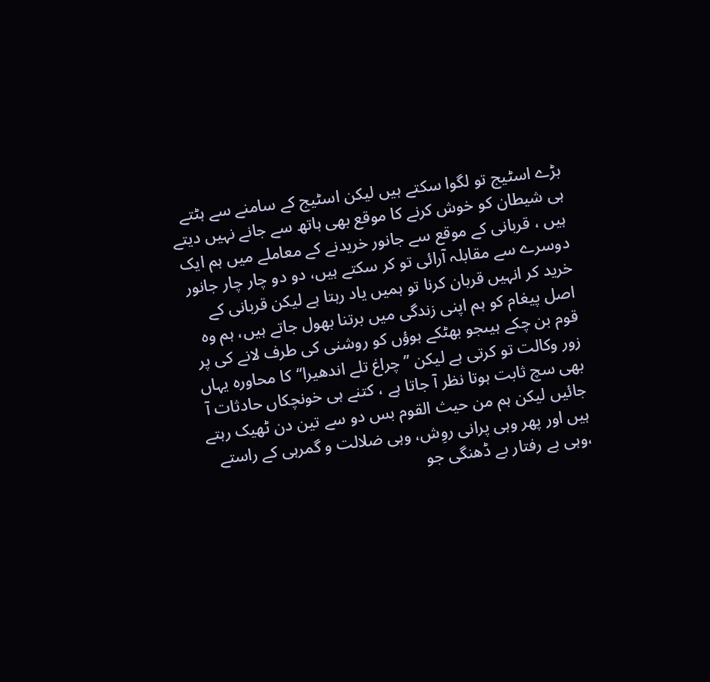بڑے اسٹیج تو لگوا سکتے ہیں لیکن اسٹیج کے سامنے سے ہٹتے ہی شیطان کو خوش کرنے کا موقع بھی ہاتھ سے جانے نہیں دیتے ہیں ، قربانی کے موقع سے جانور خریدنے کے معاملے میں ہم ایک دوسرے سے مقابلہ آرائی تو کر سکتے ہیں، دو دو چار چار جانور خرید کر انہیں قربان کرنا تو ہمیں یاد رہتا ہے لیکن قربانی کے اصل پیغام کو ہم اپنی زندگی میں برتنا بھول جاتے ہیں، ہم وہ قوم بن چکے ہیںجو بھٹکے ہوؤں کو روشنی کی طرف لانے کی پر زور وکالت تو کرتی ہے لیکن ’’چراغ تلے اندھیرا‘‘کا محاورہ یہاں بھی سچ ثابت ہوتا نظر آ جاتا ہے ، کتنے ہی خونچکاں حادثات آ جائیں لیکن ہم من حیث القوم بس دو سے تین دن ٹھیک رہتے ہیں اور پھر وہی پرانی روِش، وہی ضلالت و گمرہی کے راستے ،وہی بے رفتار بے ڈھنگی جو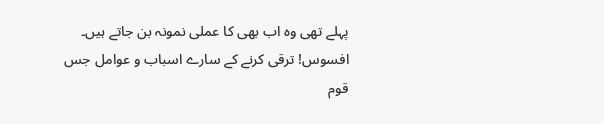پہلے تھی وہ اب بھی کا عملی نمونہ بن جاتے ہیں۔
افسوس! ترقی کرنے کے سارے اسباب و عوامل جس قوم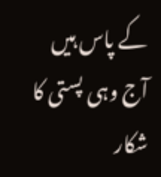کے پاس ہیں آج وہی پستی کا شکار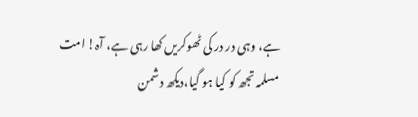ہے، وہی در در کی ٹھوکریں کھا رہی ہے، آہ! امت مسلمہ تجھ کو کیا ہو گیا،دیکھ دشمن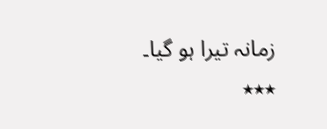زمانہ تیرا ہو گیا۔
٭٭٭